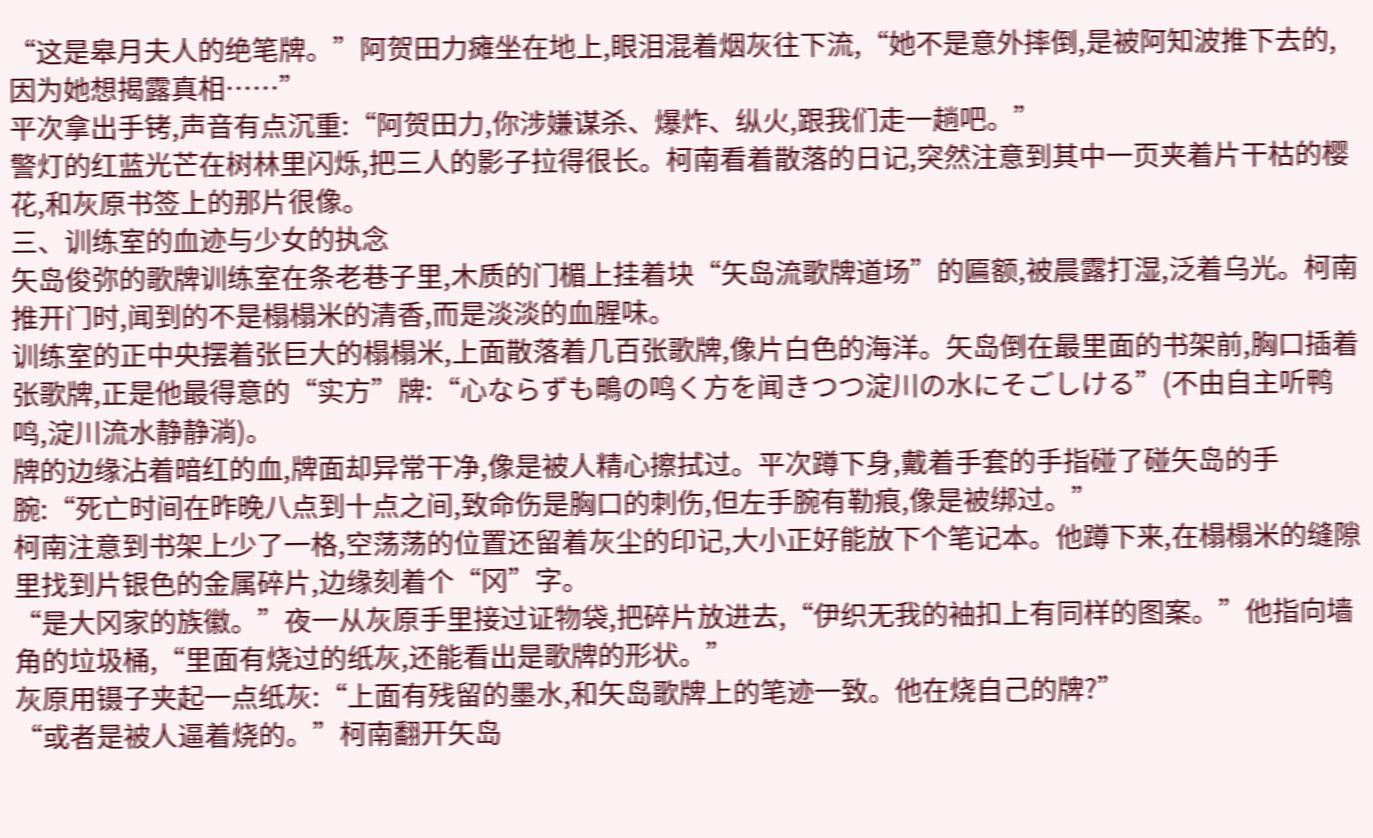“这是皋月夫人的绝笔牌。”阿贺田力瘫坐在地上,眼泪混着烟灰往下流,“她不是意外摔倒,是被阿知波推下去的,因为她想揭露真相……”
平次拿出手铐,声音有点沉重:“阿贺田力,你涉嫌谋杀、爆炸、纵火,跟我们走一趟吧。”
警灯的红蓝光芒在树林里闪烁,把三人的影子拉得很长。柯南看着散落的日记,突然注意到其中一页夹着片干枯的樱花,和灰原书签上的那片很像。
三、训练室的血迹与少女的执念
矢岛俊弥的歌牌训练室在条老巷子里,木质的门楣上挂着块“矢岛流歌牌道场”的匾额,被晨露打湿,泛着乌光。柯南推开门时,闻到的不是榻榻米的清香,而是淡淡的血腥味。
训练室的正中央摆着张巨大的榻榻米,上面散落着几百张歌牌,像片白色的海洋。矢岛倒在最里面的书架前,胸口插着张歌牌,正是他最得意的“实方”牌:“心ならずも鴫の鸣く方を闻きつつ淀川の水にそごしける”(不由自主听鸭鸣,淀川流水静静淌)。
牌的边缘沾着暗红的血,牌面却异常干净,像是被人精心擦拭过。平次蹲下身,戴着手套的手指碰了碰矢岛的手腕:“死亡时间在昨晚八点到十点之间,致命伤是胸口的刺伤,但左手腕有勒痕,像是被绑过。”
柯南注意到书架上少了一格,空荡荡的位置还留着灰尘的印记,大小正好能放下个笔记本。他蹲下来,在榻榻米的缝隙里找到片银色的金属碎片,边缘刻着个“冈”字。
“是大冈家的族徽。”夜一从灰原手里接过证物袋,把碎片放进去,“伊织无我的袖扣上有同样的图案。”他指向墙角的垃圾桶,“里面有烧过的纸灰,还能看出是歌牌的形状。”
灰原用镊子夹起一点纸灰:“上面有残留的墨水,和矢岛歌牌上的笔迹一致。他在烧自己的牌?”
“或者是被人逼着烧的。”柯南翻开矢岛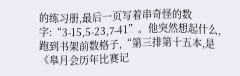的练习册,最后一页写着串奇怪的数字:“3-15,5-23,7-41”。他突然想起什么,跑到书架前数格子,“第三排第十五本,是《皋月会历年比赛记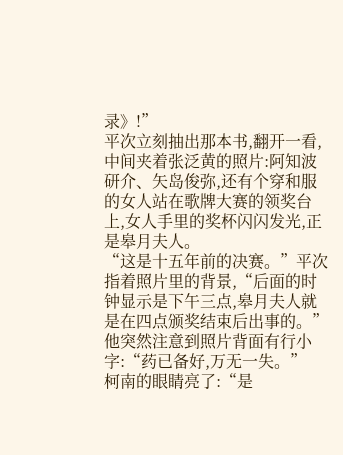录》!”
平次立刻抽出那本书,翻开一看,中间夹着张泛黄的照片:阿知波研介、矢岛俊弥,还有个穿和服的女人站在歌牌大赛的领奖台上,女人手里的奖杯闪闪发光,正是皋月夫人。
“这是十五年前的决赛。”平次指着照片里的背景,“后面的时钟显示是下午三点,皋月夫人就是在四点颁奖结束后出事的。”他突然注意到照片背面有行小字:“药已备好,万无一失。”
柯南的眼睛亮了:“是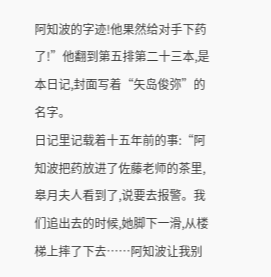阿知波的字迹!他果然给对手下药了!”他翻到第五排第二十三本,是本日记,封面写着“矢岛俊弥”的名字。
日记里记载着十五年前的事:“阿知波把药放进了佐藤老师的茶里,皋月夫人看到了,说要去报警。我们追出去的时候,她脚下一滑,从楼梯上摔了下去……阿知波让我别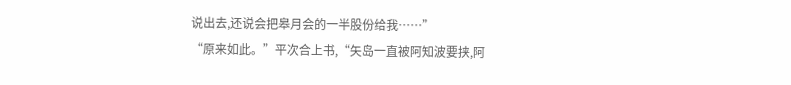说出去,还说会把皋月会的一半股份给我……”
“原来如此。”平次合上书,“矢岛一直被阿知波要挟,阿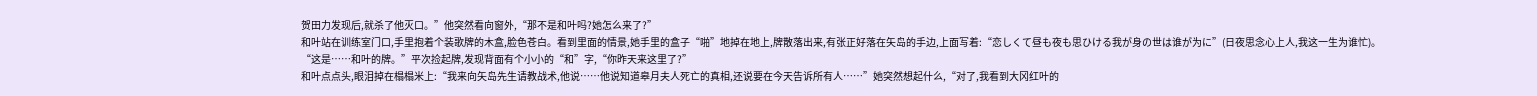贺田力发现后,就杀了他灭口。”他突然看向窗外,“那不是和叶吗?她怎么来了?”
和叶站在训练室门口,手里抱着个装歌牌的木盒,脸色苍白。看到里面的情景,她手里的盒子“啪”地掉在地上,牌散落出来,有张正好落在矢岛的手边,上面写着:“恋しくて昼も夜も思ひける我が身の世は谁が为に”(日夜思念心上人,我这一生为谁忙)。
“这是……和叶的牌。”平次捡起牌,发现背面有个小小的“和”字,“你昨天来这里了?”
和叶点点头,眼泪掉在榻榻米上:“我来向矢岛先生请教战术,他说……他说知道皋月夫人死亡的真相,还说要在今天告诉所有人……”她突然想起什么,“对了,我看到大冈红叶的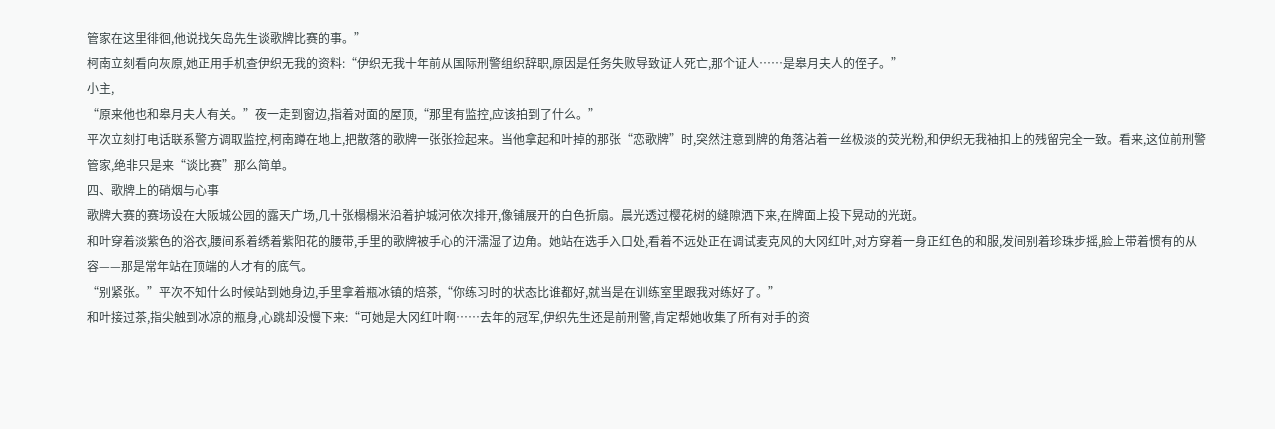管家在这里徘徊,他说找矢岛先生谈歌牌比赛的事。”
柯南立刻看向灰原,她正用手机查伊织无我的资料:“伊织无我十年前从国际刑警组织辞职,原因是任务失败导致证人死亡,那个证人……是皋月夫人的侄子。”
小主,
“原来他也和皋月夫人有关。”夜一走到窗边,指着对面的屋顶,“那里有监控,应该拍到了什么。”
平次立刻打电话联系警方调取监控,柯南蹲在地上,把散落的歌牌一张张捡起来。当他拿起和叶掉的那张“恋歌牌”时,突然注意到牌的角落沾着一丝极淡的荧光粉,和伊织无我袖扣上的残留完全一致。看来,这位前刑警管家,绝非只是来“谈比赛”那么简单。
四、歌牌上的硝烟与心事
歌牌大赛的赛场设在大阪城公园的露天广场,几十张榻榻米沿着护城河依次排开,像铺展开的白色折扇。晨光透过樱花树的缝隙洒下来,在牌面上投下晃动的光斑。
和叶穿着淡紫色的浴衣,腰间系着绣着紫阳花的腰带,手里的歌牌被手心的汗濡湿了边角。她站在选手入口处,看着不远处正在调试麦克风的大冈红叶,对方穿着一身正红色的和服,发间别着珍珠步摇,脸上带着惯有的从容——那是常年站在顶端的人才有的底气。
“别紧张。”平次不知什么时候站到她身边,手里拿着瓶冰镇的焙茶,“你练习时的状态比谁都好,就当是在训练室里跟我对练好了。”
和叶接过茶,指尖触到冰凉的瓶身,心跳却没慢下来:“可她是大冈红叶啊……去年的冠军,伊织先生还是前刑警,肯定帮她收集了所有对手的资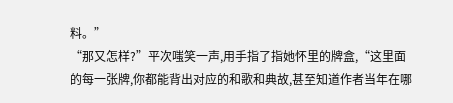料。”
“那又怎样?”平次嗤笑一声,用手指了指她怀里的牌盒,“这里面的每一张牌,你都能背出对应的和歌和典故,甚至知道作者当年在哪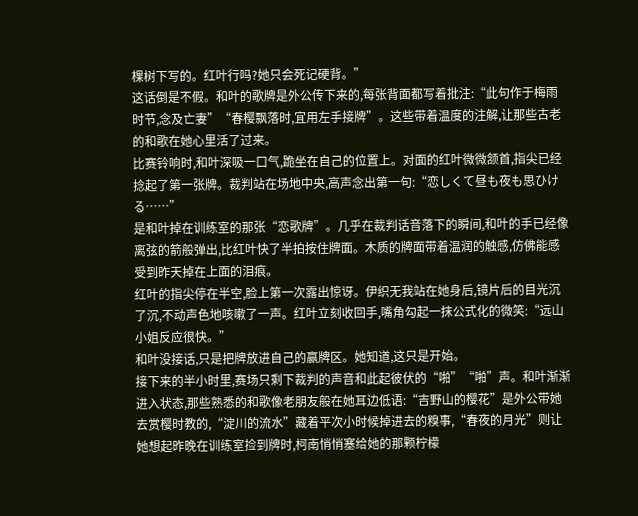棵树下写的。红叶行吗?她只会死记硬背。”
这话倒是不假。和叶的歌牌是外公传下来的,每张背面都写着批注:“此句作于梅雨时节,念及亡妻”“春樱飘落时,宜用左手接牌”。这些带着温度的注解,让那些古老的和歌在她心里活了过来。
比赛铃响时,和叶深吸一口气,跪坐在自己的位置上。对面的红叶微微颔首,指尖已经捻起了第一张牌。裁判站在场地中央,高声念出第一句:“恋しくて昼も夜も思ひける……”
是和叶掉在训练室的那张“恋歌牌”。几乎在裁判话音落下的瞬间,和叶的手已经像离弦的箭般弹出,比红叶快了半拍按住牌面。木质的牌面带着温润的触感,仿佛能感受到昨天掉在上面的泪痕。
红叶的指尖停在半空,脸上第一次露出惊讶。伊织无我站在她身后,镜片后的目光沉了沉,不动声色地咳嗽了一声。红叶立刻收回手,嘴角勾起一抹公式化的微笑:“远山小姐反应很快。”
和叶没接话,只是把牌放进自己的赢牌区。她知道,这只是开始。
接下来的半小时里,赛场只剩下裁判的声音和此起彼伏的“啪”“啪”声。和叶渐渐进入状态,那些熟悉的和歌像老朋友般在她耳边低语:“吉野山的樱花”是外公带她去赏樱时教的,“淀川的流水”藏着平次小时候掉进去的糗事,“春夜的月光”则让她想起昨晚在训练室捡到牌时,柯南悄悄塞给她的那颗柠檬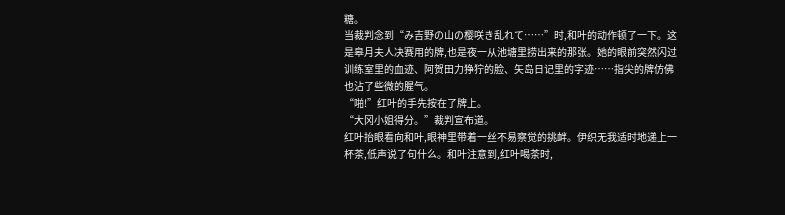糖。
当裁判念到“み吉野の山の樱咲き乱れて……”时,和叶的动作顿了一下。这是皋月夫人决赛用的牌,也是夜一从池塘里捞出来的那张。她的眼前突然闪过训练室里的血迹、阿贺田力狰狞的脸、矢岛日记里的字迹……指尖的牌仿佛也沾了些微的腥气。
“啪!”红叶的手先按在了牌上。
“大冈小姐得分。”裁判宣布道。
红叶抬眼看向和叶,眼神里带着一丝不易察觉的挑衅。伊织无我适时地递上一杯茶,低声说了句什么。和叶注意到,红叶喝茶时,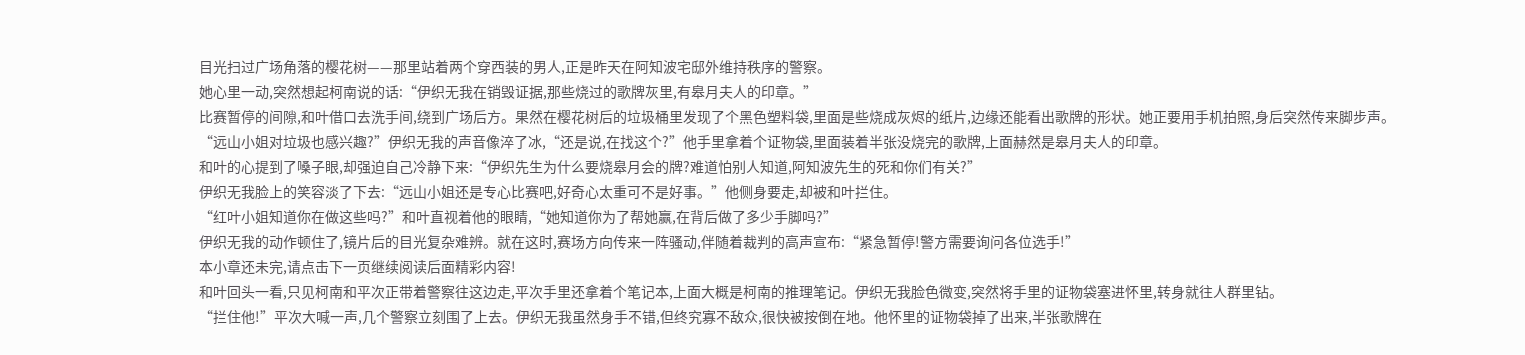目光扫过广场角落的樱花树——那里站着两个穿西装的男人,正是昨天在阿知波宅邸外维持秩序的警察。
她心里一动,突然想起柯南说的话:“伊织无我在销毁证据,那些烧过的歌牌灰里,有皋月夫人的印章。”
比赛暂停的间隙,和叶借口去洗手间,绕到广场后方。果然在樱花树后的垃圾桶里发现了个黑色塑料袋,里面是些烧成灰烬的纸片,边缘还能看出歌牌的形状。她正要用手机拍照,身后突然传来脚步声。
“远山小姐对垃圾也感兴趣?”伊织无我的声音像淬了冰,“还是说,在找这个?”他手里拿着个证物袋,里面装着半张没烧完的歌牌,上面赫然是皋月夫人的印章。
和叶的心提到了嗓子眼,却强迫自己冷静下来:“伊织先生为什么要烧皋月会的牌?难道怕别人知道,阿知波先生的死和你们有关?”
伊织无我脸上的笑容淡了下去:“远山小姐还是专心比赛吧,好奇心太重可不是好事。”他侧身要走,却被和叶拦住。
“红叶小姐知道你在做这些吗?”和叶直视着他的眼睛,“她知道你为了帮她赢,在背后做了多少手脚吗?”
伊织无我的动作顿住了,镜片后的目光复杂难辨。就在这时,赛场方向传来一阵骚动,伴随着裁判的高声宣布:“紧急暂停!警方需要询问各位选手!”
本小章还未完,请点击下一页继续阅读后面精彩内容!
和叶回头一看,只见柯南和平次正带着警察往这边走,平次手里还拿着个笔记本,上面大概是柯南的推理笔记。伊织无我脸色微变,突然将手里的证物袋塞进怀里,转身就往人群里钻。
“拦住他!”平次大喊一声,几个警察立刻围了上去。伊织无我虽然身手不错,但终究寡不敌众,很快被按倒在地。他怀里的证物袋掉了出来,半张歌牌在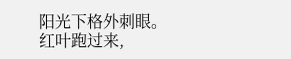阳光下格外刺眼。
红叶跑过来,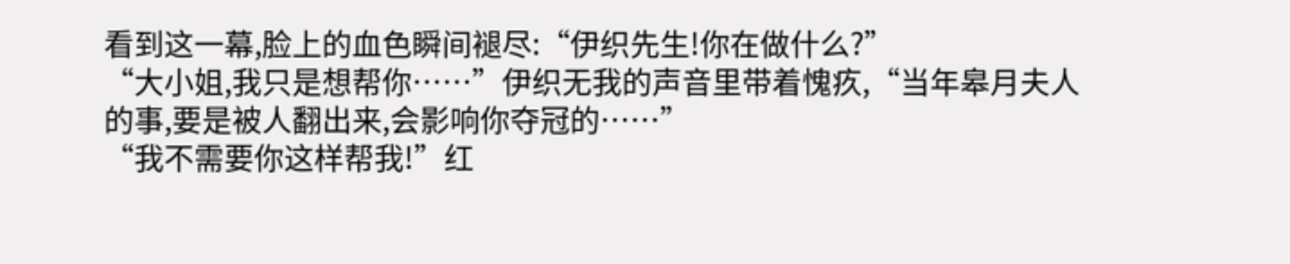看到这一幕,脸上的血色瞬间褪尽:“伊织先生!你在做什么?”
“大小姐,我只是想帮你……”伊织无我的声音里带着愧疚,“当年皋月夫人的事,要是被人翻出来,会影响你夺冠的……”
“我不需要你这样帮我!”红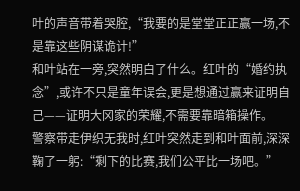叶的声音带着哭腔,“我要的是堂堂正正赢一场,不是靠这些阴谋诡计!”
和叶站在一旁,突然明白了什么。红叶的“婚约执念”,或许不只是童年误会,更是想通过赢来证明自己——证明大冈家的荣耀,不需要靠暗箱操作。
警察带走伊织无我时,红叶突然走到和叶面前,深深鞠了一躬:“剩下的比赛,我们公平比一场吧。”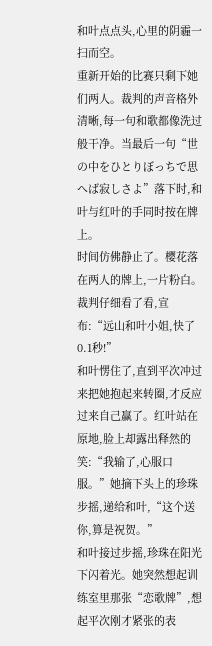和叶点点头,心里的阴霾一扫而空。
重新开始的比赛只剩下她们两人。裁判的声音格外清晰,每一句和歌都像洗过般干净。当最后一句“世の中をひとりぼっちで思へば寂しさよ”落下时,和叶与红叶的手同时按在牌上。
时间仿佛静止了。樱花落在两人的牌上,一片粉白。
裁判仔细看了看,宣布:“远山和叶小姐,快了0.1秒!”
和叶愣住了,直到平次冲过来把她抱起来转圈,才反应过来自己赢了。红叶站在原地,脸上却露出释然的笑:“我输了,心服口服。”她摘下头上的珍珠步摇,递给和叶,“这个送你,算是祝贺。”
和叶接过步摇,珍珠在阳光下闪着光。她突然想起训练室里那张“恋歌牌”,想起平次刚才紧张的表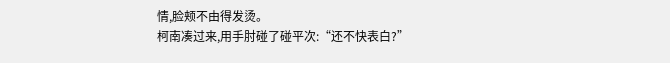情,脸颊不由得发烫。
柯南凑过来,用手肘碰了碰平次:“还不快表白?”